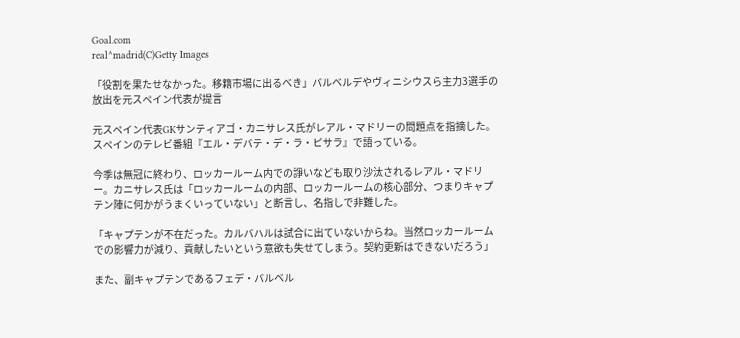Goal.com
real^madrid(C)Getty Images

「役割を果たせなかった。移籍市場に出るべき」バルベルデやヴィニシウスら主力3選手の放出を元スペイン代表が提言

元スペイン代表GKサンティアゴ・カニサレス氏がレアル・マドリーの問題点を指摘した。スペインのテレビ番組『エル・デバテ・デ・ラ・ピサラ』で語っている。

今季は無冠に終わり、ロッカールーム内での諍いなども取り沙汰されるレアル・マドリー。カニサレス氏は「ロッカールームの内部、ロッカールームの核心部分、つまりキャプテン陣に何かがうまくいっていない」と断言し、名指しで非難した。

「キャプテンが不在だった。カルバハルは試合に出ていないからね。当然ロッカールームでの影響力が減り、貢献したいという意欲も失せてしまう。契約更新はできないだろう」

また、副キャプテンであるフェデ・バルベル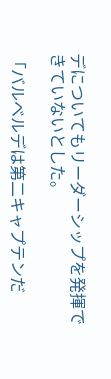デについてもリーダーシップを発揮できていないとした。

「バルベルデは第二キャプテンだ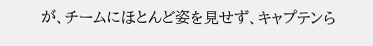が、チームにほとんど姿を見せず、キャプテンら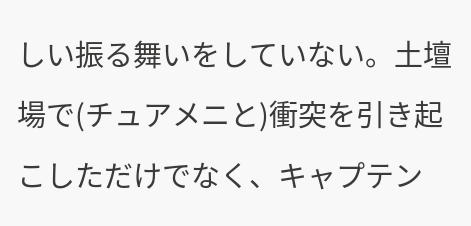しい振る舞いをしていない。土壇場で(チュアメニと)衝突を引き起こしただけでなく、キャプテン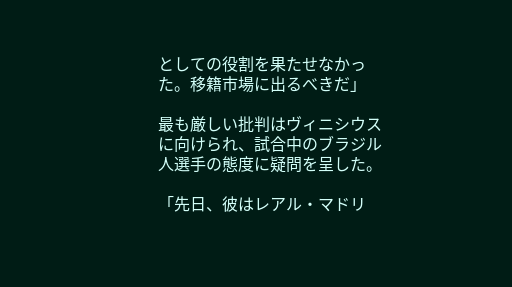としての役割を果たせなかった。移籍市場に出るべきだ」

最も厳しい批判はヴィニシウスに向けられ、試合中のブラジル人選手の態度に疑問を呈した。

「先日、彼はレアル・マドリ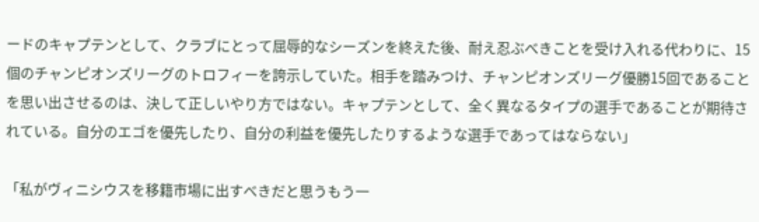ードのキャプテンとして、クラブにとって屈辱的なシーズンを終えた後、耐え忍ぶべきことを受け入れる代わりに、15個のチャンピオンズリーグのトロフィーを誇示していた。相手を踏みつけ、チャンピオンズリーグ優勝15回であることを思い出させるのは、決して正しいやり方ではない。キャプテンとして、全く異なるタイプの選手であることが期待されている。自分のエゴを優先したり、自分の利益を優先したりするような選手であってはならない」

「私がヴィニシウスを移籍市場に出すべきだと思うもう一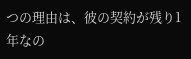つの理由は、彼の契約が残り1年なの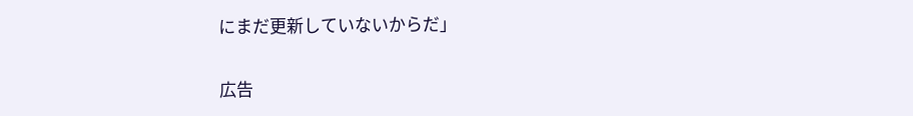にまだ更新していないからだ」

広告